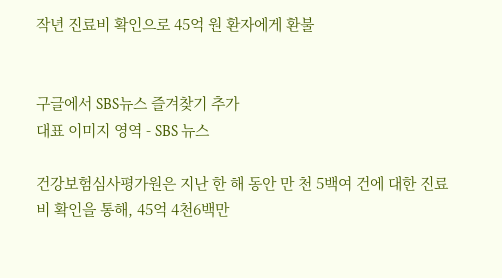작년 진료비 확인으로 45억 원 환자에게 환불


구글에서 SBS뉴스 즐겨찾기 추가
대표 이미지 영역 - SBS 뉴스

건강보험심사평가원은 지난 한 해 동안 만 천 5백여 건에 대한 진료비 확인을 통해, 45억 4천6백만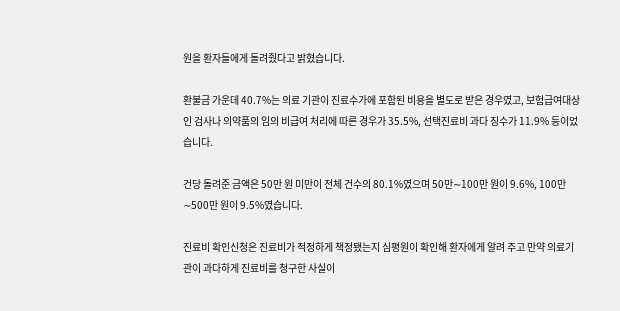원을 환자들에게 돌려줬다고 밝혔습니다.

환불금 가운데 40.7%는 의료 기관이 진료수가에 포함된 비용을 별도로 받은 경우였고, 보험급여대상인 검사나 의약품의 임의 비급여 처리에 따른 경우가 35.5%, 선택진료비 과다 징수가 11.9% 등이었습니다.

건당 돌려준 금액은 50만 원 미만이 전체 건수의 80.1%였으며 50만∼100만 원이 9.6%, 100만∼500만 원이 9.5%였습니다.

진료비 확인신청은 진료비가 적정하게 책정됐는지 심평원이 확인해 환자에게 알려 주고 만약 의료기관이 과다하게 진료비를 청구한 사실이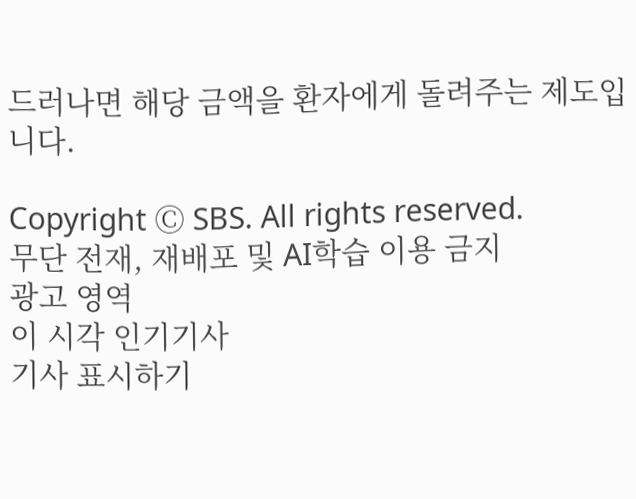드러나면 해당 금액을 환자에게 돌려주는 제도입니다.

Copyright Ⓒ SBS. All rights reserved.
무단 전재, 재배포 및 AI학습 이용 금지
광고 영역
이 시각 인기기사
기사 표시하기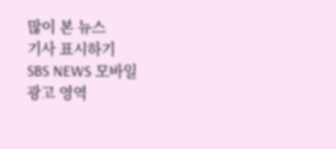많이 본 뉴스
기사 표시하기
SBS NEWS 모바일
광고 영역